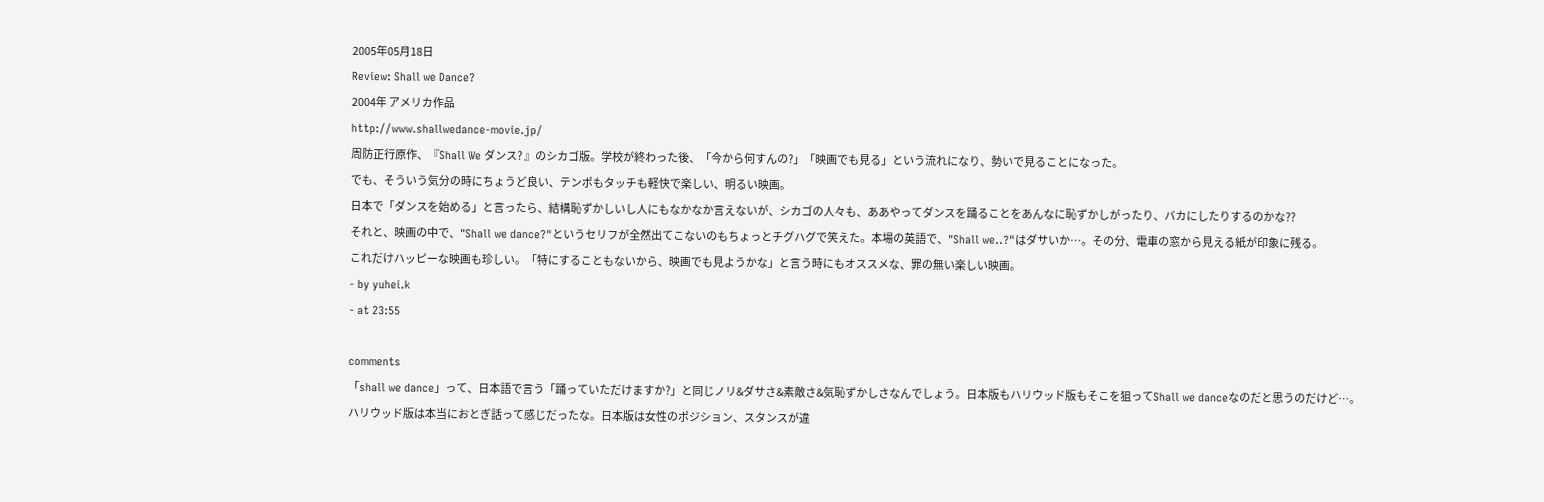2005年05月18日
Review: Shall we Dance?
2004年 アメリカ作品
http://www.shallwedance-movie.jp/
周防正行原作、『Shall We ダンス? 』のシカゴ版。学校が終わった後、「今から何すんの?」「映画でも見る」という流れになり、勢いで見ることになった。
でも、そういう気分の時にちょうど良い、テンポもタッチも軽快で楽しい、明るい映画。
日本で「ダンスを始める」と言ったら、結構恥ずかしいし人にもなかなか言えないが、シカゴの人々も、ああやってダンスを踊ることをあんなに恥ずかしがったり、バカにしたりするのかな??
それと、映画の中で、"Shall we dance?"というセリフが全然出てこないのもちょっとチグハグで笑えた。本場の英語で、"Shall we..?"はダサいか…。その分、電車の窓から見える紙が印象に残る。
これだけハッピーな映画も珍しい。「特にすることもないから、映画でも見ようかな」と言う時にもオススメな、罪の無い楽しい映画。
- by yuhei.k
- at 23:55

comments
「shall we dance」って、日本語で言う「踊っていただけますか?」と同じノリ&ダサさ&素敵さ&気恥ずかしさなんでしょう。日本版もハリウッド版もそこを狙ってShall we danceなのだと思うのだけど…。
ハリウッド版は本当におとぎ話って感じだったな。日本版は女性のポジション、スタンスが違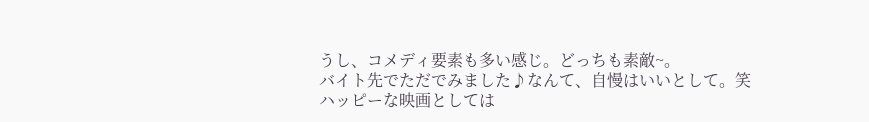うし、コメディ要素も多い感じ。どっちも素敵~。
バイト先でただでみました♪なんて、自慢はいいとして。笑
ハッピーな映画としては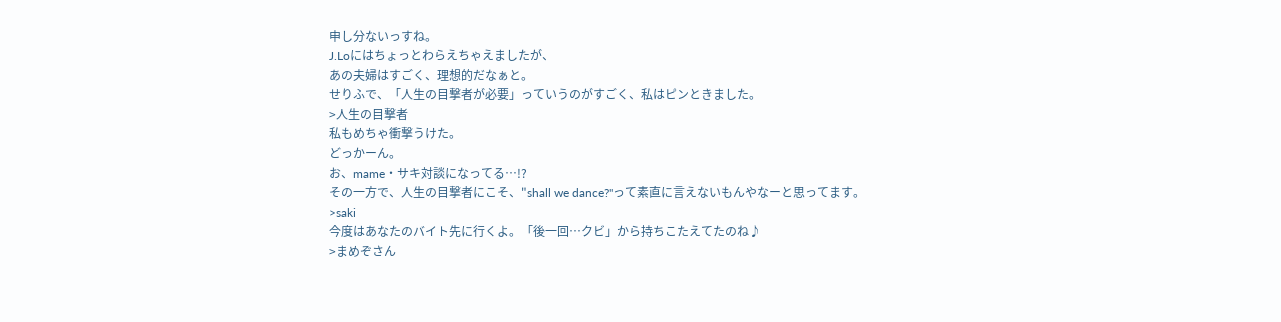申し分ないっすね。
J.Loにはちょっとわらえちゃえましたが、
あの夫婦はすごく、理想的だなぁと。
せりふで、「人生の目撃者が必要」っていうのがすごく、私はピンときました。
>人生の目撃者
私もめちゃ衝撃うけた。
どっかーん。
お、mame・サキ対談になってる…!?
その一方で、人生の目撃者にこそ、"shall we dance?"って素直に言えないもんやなーと思ってます。
>saki
今度はあなたのバイト先に行くよ。「後一回…クビ」から持ちこたえてたのね♪
>まめぞさん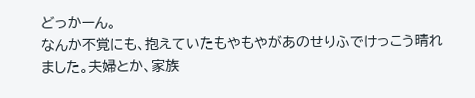どっかーん。
なんか不覚にも、抱えていたもやもやがあのせりふでけっこう晴れました。夫婦とか、家族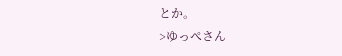とか。
>ゆっぺさん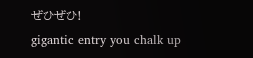ぜひぜひ!
gigantic entry you chalk up